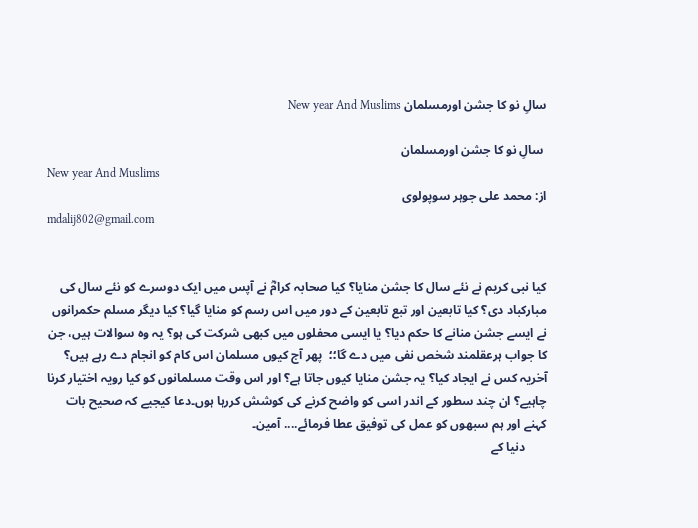سالِ نو کا جشن اورمسلمان New year And Muslims

 سالِ نو کا جشن اورمسلمان
New year And Muslims
از: محمد علی جوہر سوپولوی
mdalij802@gmail.com


کیا نبی کریم نے نئے سال کا جشن منایا؟ کیا صحابہ کرامؓ نے آپس میں ایک دوسرے کو نئے سال کی مبارکباد دی؟ کیا تابعین اور تبع تابعین کے دور میں اس رسم کو منایا گیا؟ کیا دیگر مسلم حکمرانوں نے ایسے جشن منانے کا حکم دیا؟ یا ایسی محفلوں میں کبھی شرکت کی ہو؟ یہ وہ سوالات ہیں، جن کا جواب ہرعقلمند شخص نفی میں دے گا؛؛  پھر آج کیوں مسلمان اس کام کو انجام دے رہے ہیں؟  آخریہ کس نے ایجاد کیا؟ یہ جشن منایا کیوں جاتا ہے؟ اور اس وقت مسلمانوں کو کیا رویہ اختیار کرنا چاہیے؟ ان چند سطور کے اندر اسی کو واضح کرنے کی کوشش کررہا ہوں۔دعا کیجیے کہ صحیح بات کہنے اور ہم سبھوں کو عمل کی توفیق عطا فرمائے.... آمین۔
       دنیا کے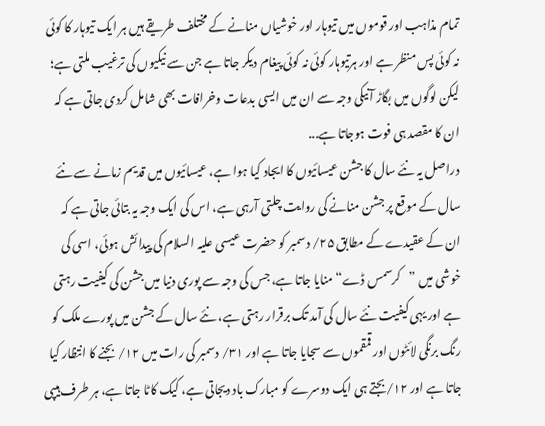تمام مذاہب اور قوموں میں تیوہار اور خوشیاں منانے کے مختلف طریقے ہیں ہر ایک تیوہار کا کوئی نہ کوئی پس منظر ہے اور ہرتیوہار کوئی نہ کوئی پیغام دیکر جاتا ہے جن سے نیکیوں کی ترغیب ملتی ہے؛ لیکن لوگوں میں بگاڑ آنیکی وجہ سے ان میں ایسی بدعات وخرافات بھی شامل کردی جاتی ہے کہ ان کا مقصد ہی فوت ہوجاتا ہے...
دراصل یہ نئے سال کا جشن عیسائیوں کا ایجاد کیا ہوا ہے، عیسائیوں میں قدیم زمانے سے نئے سال کے موقع پر جشن منانے کی روایت چلتی آرہی ہے، اس کی ایک وجہ یہ بتائی جاتی ہے کہ ان کے عقیدے کے مطابق ۲۵/ دسمبر کو حضرت عیسی علیہ السلام کی پیدائش ہوئی، اسی کی خوشی میں ”کرسمس ڈے“ منایا جاتا ہے، جس کی وجہ سے پوری دنیا میں جشن کی کیفیت رہتی ہے اور یہی کیفیت نئے سال کی آمد تک برقرار رہتی ہے، نئے سال کے جشن میں پورے ملک کو رنگ برنگی لائٹوں اور قمقموں سے سجایا جاتا ہے اور ۳۱/ دسمبر کی رات میں ۱۲/ بجنے کا انتظار کیا جاتا ہے اور ۱۲/بجتے ہی ایک دوسرے کو مبارک باد دیجاتی ہے، کیک کاٹا جاتا ہے، ہر طرف ہیپی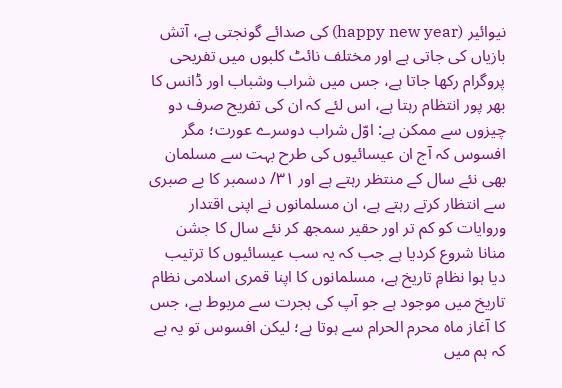نیوائیر (happy new year) کی صدائے گونجتی ہے، آتش بازیاں کی جاتی ہے اور مختلف نائٹ کلبوں میں تفریحی پروگرام رکھا جاتا ہے، جس میں شراب وشباب اور ڈانس کا بھر پور انتظام رہتا ہے، اس لئے کہ ان کی تفریح صرف دو چیزوں سے ممکن ہے: اوّل شراب دوسرے عورت؛ مگر افسوس کہ آج ان عیسائیوں کی طرح بہت سے مسلمان بھی نئے سال کے منتظر رہتے ہے اور ۳۱/ دسمبر کا بے صبری سے انتظار کرتے رہتے ہے، ان مسلمانوں نے اپنی اقتدار وروایات کو کم تر اور حقیر سمجھ کر نئے سال کا جشن منانا شروع کردیا ہے جب کہ یہ سب عیسائیوں کا ترتیب دیا ہوا نظامِ تاریخ ہے، مسلمانوں کا اپنا قمری اسلامی نظام تاریخ میں موجود ہے جو آپ کی ہجرت سے مربوط ہے، جس کا آغاز ماہ محرم الحرام سے ہوتا ہے؛ لیکن افسوس تو یہ ہے کہ ہم میں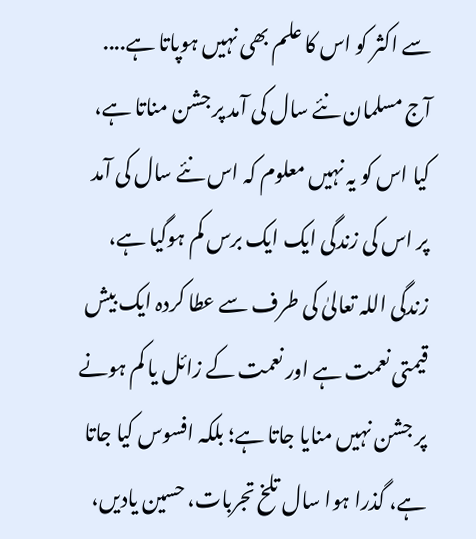سے اکثر کو اس کا علم بھی نہیں ہوپاتا ہے....
آج مسلمان نئے سال کی آمد پر جشن مناتا ہے، کیا اس کو یہ نہیں معلوم کہ اس نئے سال کی آمد پر اس کی زندگی ایک ایک برس کم ہوگیا ہے، زندگی اللہ تعالیٰ کی طرف سے عطا کردہ ایک بیش قیمتی نعمت ہے اور نعمت کے زائل یا کم ہونے پر جشن نہیں منایا جاتا ہے؛ بلکہ افسوس کیا جاتا ہے، گذرا ہوا سال تلخ تجربات، حسین یادیں،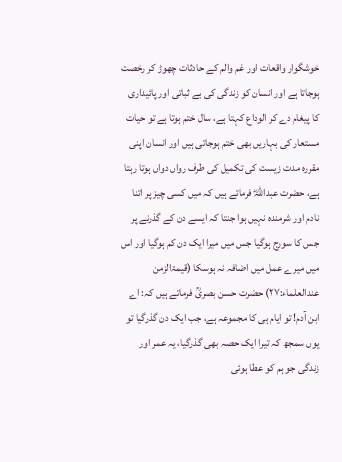خوشگوار واقعات اور غم والم کے حادثات چھوڑ کر رخصت ہوجاتا ہے اور انسان کو زندگی کی بے ثباتی اور پائیداری کا پیغام دے کر الوداع کہتا ہے، سال ختم ہوتا ہے تو حیات مستعار کی بہاریں بھی ختم ہوجاتی ہیں اور انسان اپنی مقررہ مدت زیست کی تکمیل کی طرف رواں دواں ہوتا رہتا ہے، حضرت عبداللہؓ فرماتے ہیں کہ میں کسی چیز پر اتنا نادم اور شرمندہ نہیں ہوا جنتا کہ ایسے دن کے گذرنے پر جس کا سورج ہوگیا جس میں میرا ایک دن کم ہوگیا اور اس میں میرے عمل میں اضافہ نہ ہوسکا (قیمۃالزمن عندالعلماء:۲۷) حضرت حسن بصریؒ فرماتے ہیں کہ: اے ابن آدم! تو ایام ہی کا مجموعہ ہے، جب ایک دن گذرگیا تو یوں سمجھ کہ تیرا ایک حصہ بھی گذرگیا، یہ عمر اور زندگی جو ہم کو عطا ہوئی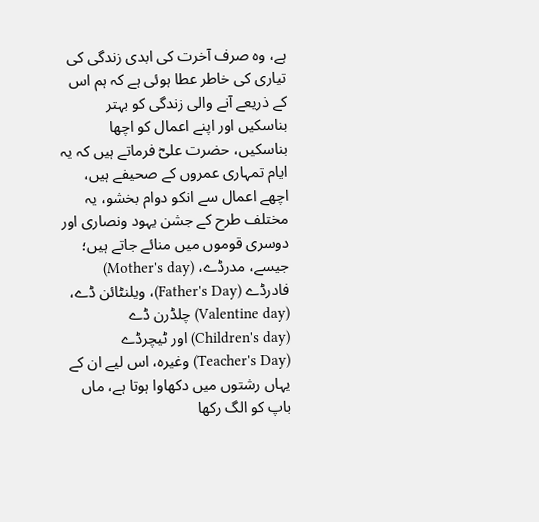ہے، وہ صرف آخرت کی ابدی زندگی کی تیاری کی خاطر عطا ہوئی ہے کہ ہم اس کے ذریعے آنے والی زندگی کو بہتر بناسکیں اور اپنے اعمال کو اچھا بناسکیں، حضرت علیؓ فرماتے ہیں کہ یہ ایام تمہاری عمروں کے صحیفے ہیں، اچھے اعمال سے انکو دوام بخشو، یہ مختلف طرح کے جشن یہود ونصاری اور دوسری قوموں میں منائے جاتے ہیں؛ جیسے، مدرڈے، (Mother's day) فادرڈے (Father's Day)، ویلنٹائن ڈے، (Valentine day) چلڈرن ڈے (Children's day) اور ٹیچرڈے  (Teacher's Day) وغیرہ، اس لیے ان کے یہاں رشتوں میں دکھاوا ہوتا ہے، ماں باپ کو الگ رکھا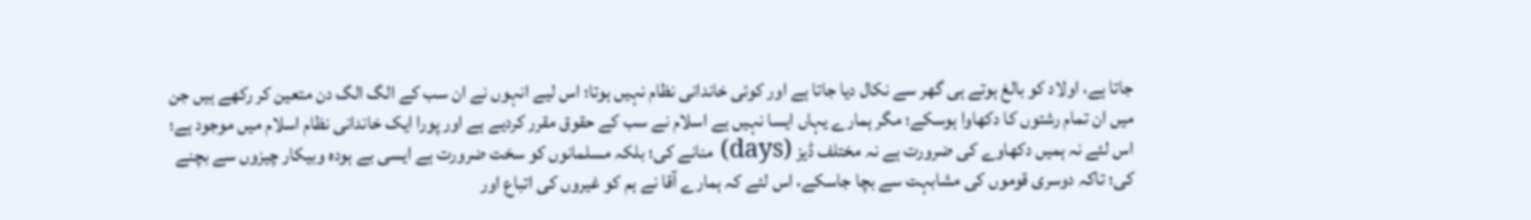جاتا ہے، اولاد کو بالغ ہوتے ہی گھر سے نکال دیا جاتا ہے اور کوئی خاندانی نظام نہیں ہوتا؛ اس لیے انہوں نے ان سب کے الگ الگ دن متعین کر رکھے ہیں جن میں ان تمام رشتوں کا دکھاوا ہوسکے؛ مگر ہمارے یہاں ایسا نہیں ہے اسلام نے سب کے حقوق مقرر کردیے ہے اور پورا ایک خاندانی نظام اسلام میں موجود ہے؛ اس لئے نہ ہمیں دکھاوے کی ضرورت ہے نہ مختلف ڈیز (days) منانے کی؛ بلکہ مسلمانوں کو سخت ضرورت ہے ایسی بے ہودہ وبیکار چیزوں سے بچنے کی؛ تاکہ دوسری قوموں کی مشابہت سے بچا جاسکے، اس لئے کہ ہمارے آقا نے ہم کو غیروں کی اتباع اور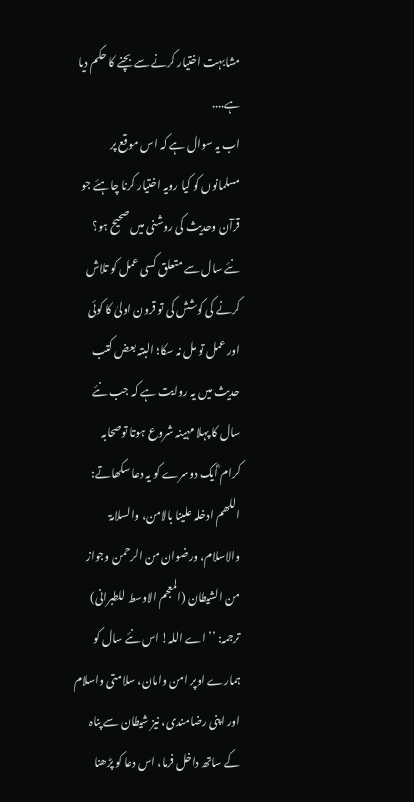مشابہت اختیار کرنے سے بچنے کا حکم دیا ہے....
اب یہ سوال ہے کہ اس موقع پر مسلمانوں کو کیا رویہ اختیار کرنا چاہئے جو قرآن وحدیث کی روشنی میں صحیح ہو؟ نئے سال سے متعلق کسی عمل کو تلاش کرنے کی کوشش کی تو قرون اولیٰ کا کوئی اور عمل تو مل نہ سکا؛ البتہ بعض کتب حدیث میں یہ روایت ہے کہ جب نئے سال کا پہلا مہینہ شروع ہوتا توصحابہ کرام ؓایک دوسرے کو یہ دعا سکھاتے: اللھم ادخلہ علینا بالامن، والسلامۃ والاسلام، ورضوان من الرحمن وجواز من الشیطان (المعجم الاوسط للطبرانی)
ترجمہ: ’’اے اللہ! اس نئے سال کو ہمارے اوپر امن وامان، سلامتی واسلام اور اپنی رضامندی، نیز شیطان سے پناہ کے ساتھ داخل فرما، اس دعا کو پڑھنا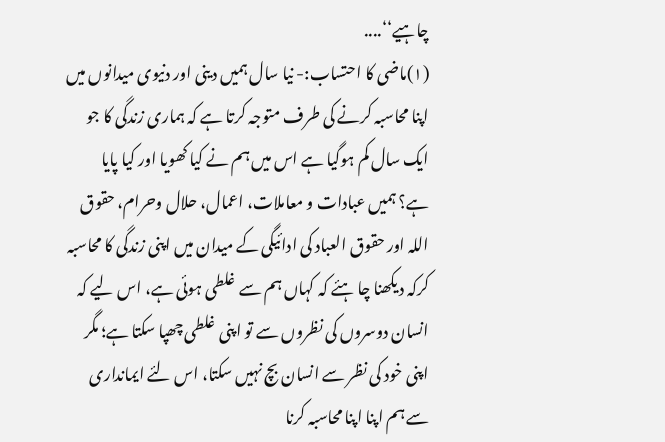چاہیے‘‘....
(۱)ماضی کا احتساب:- نیا سال ہمیں دینی اور دنیوی میدانوں میں اپنا محاسبہ کرنے کی طرف متوجہ کرتا ہے کہ ہماری زندگی کا جو ایک سال کم ہوگیا ہے اس میں ہم نے کیا کھویا اور کیا پایا ہے؟ ہمیں عبادات و معاملات، اعمال، حلال وحرام، حقوق اللہ اور حقوق العباد کی ادائیگی کے میدان میں اپنی زندگی کا محاسبہ کرکہ دیکھنا چا ہئے کہ کہاں ہم سے غلطی ہوئی ہے، اس لیے کہ انسان دوسروں کی نظروں سے تو اپنی غلطی چھپا سکتا ہے؛ مگر اپنی خود کی نظر سے انسان بچ نہیں سکتا، اس لئے ایمانداری سے ہم اپنا اپنا محاسبہ کرنا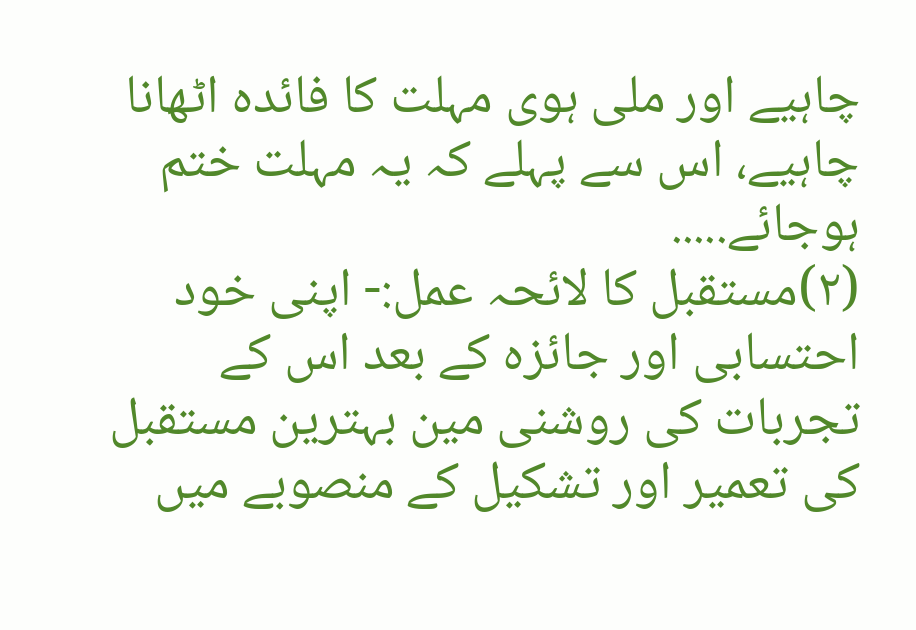چاہیے اور ملی ہوی مہلت کا فائدہ اٹھانا چاہیے، اس سے پہلے کہ یہ مہلت ختم ہوجائے.....
(۲)مستقبل کا لائحہ عمل:- اپنی خود احتسابی اور جائزہ کے بعد اس کے تجربات کی روشنی مین بہترین مستقبل کی تعمیر اور تشکیل کے منصوبے میں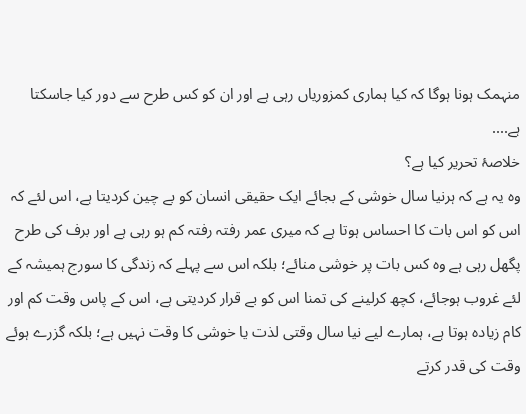منہمک ہونا ہوگا کہ کیا ہماری کمزوریاں رہی ہے اور ان کو کس طرح سے دور کیا جاسکتا ہے....
خلاصۂ تحریر کیا ہے؟
وہ یہ ہے کہ ہرنیا سال خوشی کے بجائے ایک حقیقی انسان کو بے چین کردیتا ہے، اس لئے کہ اس کو اس بات کا احساس ہوتا ہے کہ میری عمر رفتہ رفتہ کم ہو رہی ہے اور برف کی طرح پگھل رہی ہے وہ کس بات پر خوشی منائے؛ بلکہ اس سے پہلے کہ زندگی کا سورج ہمیشہ کے لئے غروب ہوجائے، کچھ کرلینے کی تمنا اس کو بے قرار کردیتی ہے، اس کے پاس وقت کم اور کام زیادہ ہوتا ہے، ہمارے لیے نیا سال وقتی لذت یا خوشی کا وقت نہیں ہے؛ بلکہ گزرے ہوئے وقت کی قدر کرتے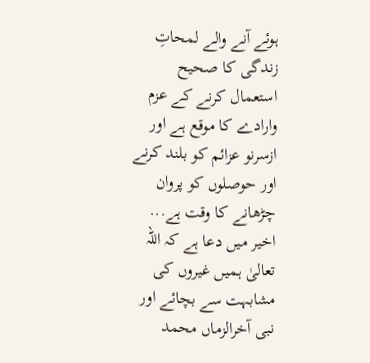ہوئے آنے والے لمحاتِ زندگی کا صحیح استعمال کرنے کے عزم وارادے کا موقع ہے اور ازسرنو عزائم کو بلند کرنے اور حوصلوں کو پروان چڑھانے کا وقت ہے...
اخیر میں دعا ہے کہ اللہ تعالیٰ ہمیں غیروں کی مشابہت سے بچائے اور نبی آخرالزماں محمد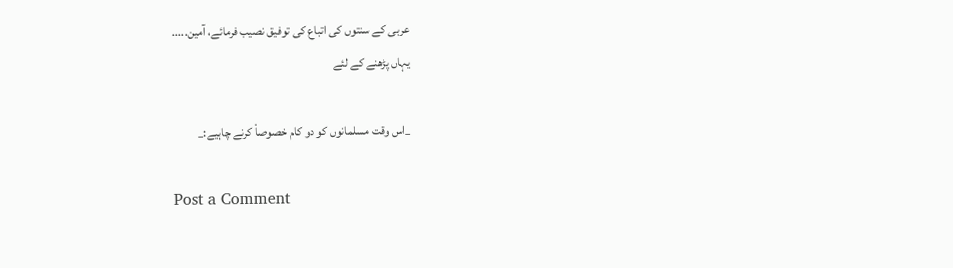عربی کے سنتوں کی اتباع کی توفیق نصیب فرمائے، آمین.....
یہاں پڑھنے کے لئے

_اس وقت مسلمانوں کو دو کام خصوصاْ کرنے چاہیے:_

Post a Comment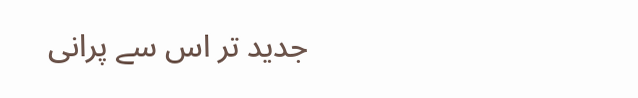جدید تر اس سے پرانی